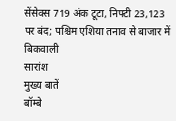सेंसेक्स 719 अंक टूटा, निफ्टी 23,123 पर बंद; पश्चिम एशिया तनाव से बाजार में बिकवाली
सारांश
मुख्य बातें
बॉम्बे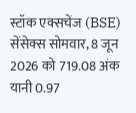स्टॉक एक्सचेंज (BSE) सेंसेक्स सोमवार, 8 जून 2026 को 719.08 अंक यानी 0.97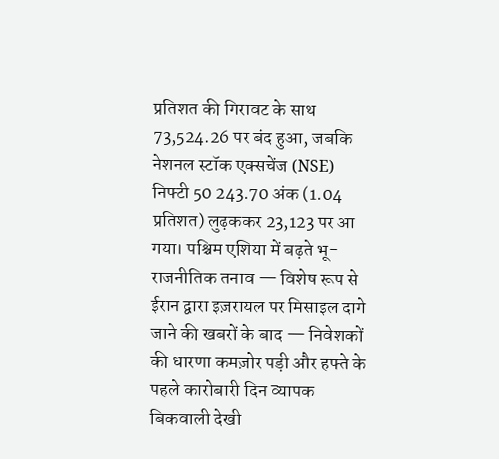प्रतिशत की गिरावट के साथ 73,524.26 पर बंद हुआ, जबकि नेशनल स्टॉक एक्सचेंज (NSE) निफ्टी 50 243.70 अंक (1.04 प्रतिशत) लुढ़ककर 23,123 पर आ गया। पश्चिम एशिया में बढ़ते भू-राजनीतिक तनाव — विशेष रूप से ईरान द्वारा इज़रायल पर मिसाइल दागे जाने की खबरों के बाद — निवेशकों की धारणा कमज़ोर पड़ी और हफ्ते के पहले कारोबारी दिन व्यापक बिकवाली देखी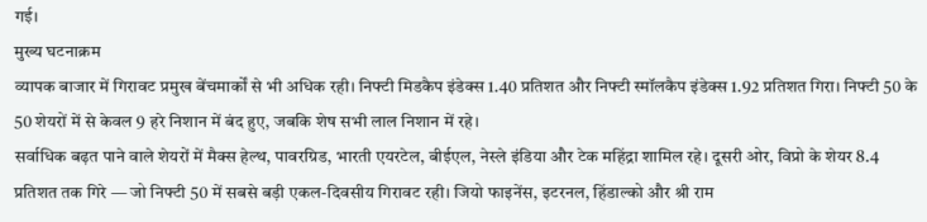गई।
मुख्य घटनाक्रम
व्यापक बाजार में गिरावट प्रमुख बेंचमार्कों से भी अधिक रही। निफ्टी मिडकैप इंडेक्स 1.40 प्रतिशत और निफ्टी स्मॉलकैप इंडेक्स 1.92 प्रतिशत गिरा। निफ्टी 50 के 50 शेयरों में से केवल 9 हरे निशान में बंद हुए, जबकि शेष सभी लाल निशान में रहे।
सर्वाधिक बढ़त पाने वाले शेयरों में मैक्स हेल्थ, पावरग्रिड, भारती एयरटेल, बीईएल, नेस्ले इंडिया और टेक महिंद्रा शामिल रहे। दूसरी ओर, विप्रो के शेयर 8.4 प्रतिशत तक गिरे — जो निफ्टी 50 में सबसे बड़ी एकल-दिवसीय गिरावट रही। जियो फाइनेंस, इटरनल, हिंडाल्को और श्री राम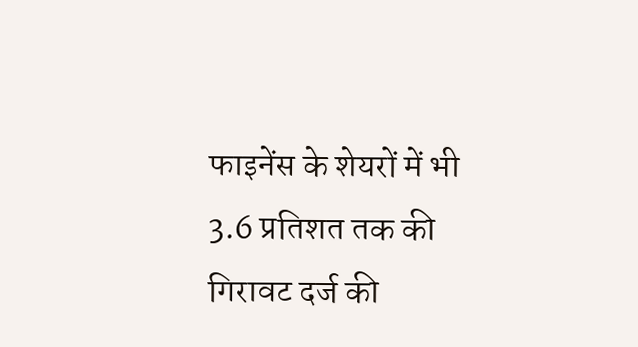फाइनेंस के शेयरों में भी 3.6 प्रतिशत तक की गिरावट दर्ज की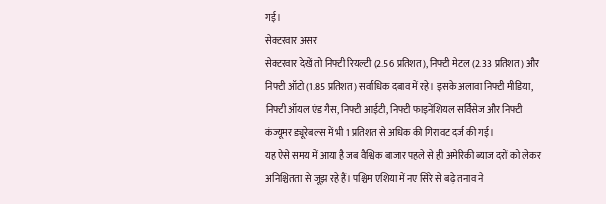गई।
सेक्टरवार असर
सेक्टरवार देखें तो निफ्टी रियल्टी (2.56 प्रतिशत), निफ्टी मेटल (2.33 प्रतिशत) और निफ्टी ऑटो (1.85 प्रतिशत) सर्वाधिक दबाव में रहे। इसके अलावा निफ्टी मीडिया, निफ्टी ऑयल एंड गैस, निफ्टी आईटी, निफ्टी फाइनेंशियल सर्विसेज और निफ्टी कंज्यूमर ड्यूरेबल्स में भी 1 प्रतिशत से अधिक की गिरावट दर्ज की गई।
यह ऐसे समय में आया है जब वैश्विक बाजार पहले से ही अमेरिकी ब्याज दरों को लेकर अनिश्चितता से जूझ रहे हैं। पश्चिम एशिया में नए सिरे से बढ़े तनाव ने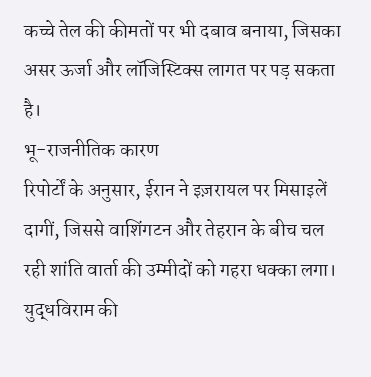कच्चे तेल की कीमतों पर भी दबाव बनाया, जिसका असर ऊर्जा और लॉजिस्टिक्स लागत पर पड़ सकता है।
भू-राजनीतिक कारण
रिपोर्टों के अनुसार, ईरान ने इज़रायल पर मिसाइलें दागीं, जिससे वाशिंगटन और तेहरान के बीच चल रही शांति वार्ता की उम्मीदों को गहरा धक्का लगा। युद्धविराम की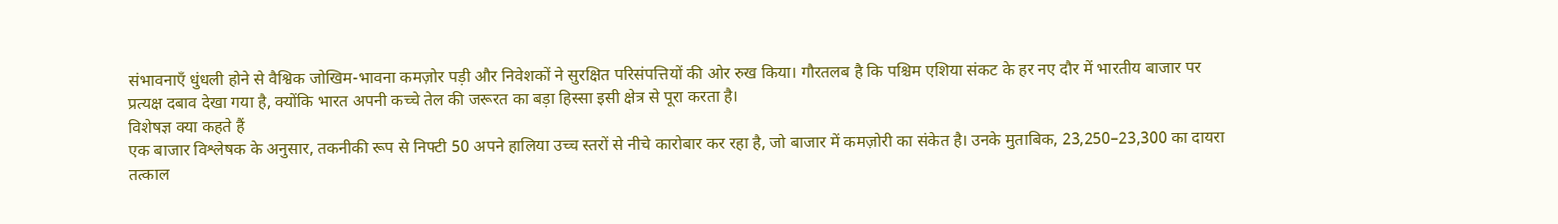संभावनाएँ धुंधली होने से वैश्विक जोखिम-भावना कमज़ोर पड़ी और निवेशकों ने सुरक्षित परिसंपत्तियों की ओर रुख किया। गौरतलब है कि पश्चिम एशिया संकट के हर नए दौर में भारतीय बाजार पर प्रत्यक्ष दबाव देखा गया है, क्योंकि भारत अपनी कच्चे तेल की जरूरत का बड़ा हिस्सा इसी क्षेत्र से पूरा करता है।
विशेषज्ञ क्या कहते हैं
एक बाजार विश्लेषक के अनुसार, तकनीकी रूप से निफ्टी 50 अपने हालिया उच्च स्तरों से नीचे कारोबार कर रहा है, जो बाजार में कमज़ोरी का संकेत है। उनके मुताबिक, 23,250–23,300 का दायरा तत्काल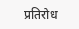प्रतिरोध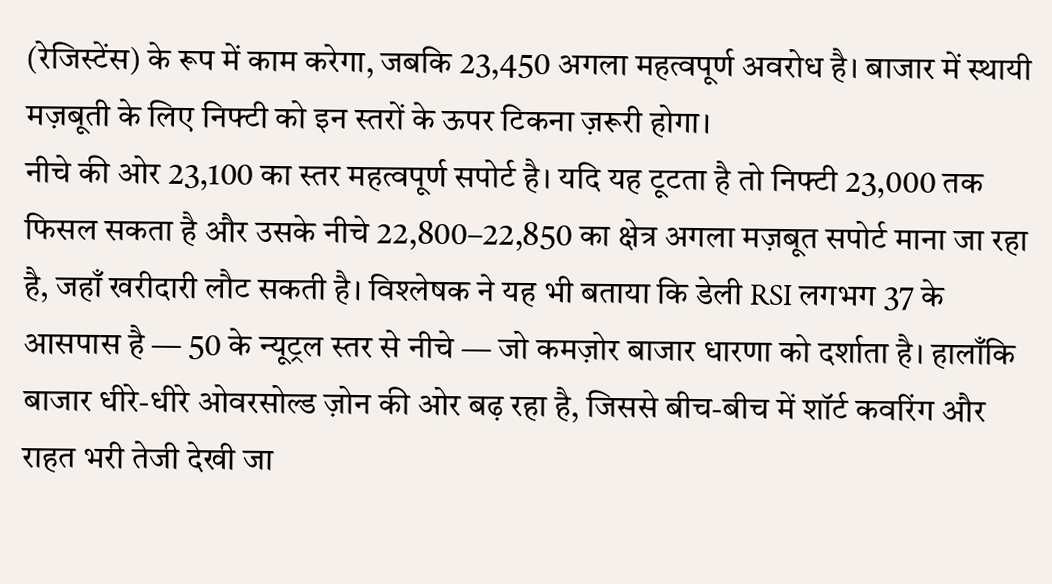(रेजिस्टेंस) के रूप में काम करेगा, जबकि 23,450 अगला महत्वपूर्ण अवरोध है। बाजार में स्थायी मज़बूती के लिए निफ्टी को इन स्तरों के ऊपर टिकना ज़रूरी होगा।
नीचे की ओर 23,100 का स्तर महत्वपूर्ण सपोर्ट है। यदि यह टूटता है तो निफ्टी 23,000 तक फिसल सकता है और उसके नीचे 22,800–22,850 का क्षेत्र अगला मज़बूत सपोर्ट माना जा रहा है, जहाँ खरीदारी लौट सकती है। विश्लेषक ने यह भी बताया कि डेली RSI लगभग 37 के आसपास है — 50 के न्यूट्रल स्तर से नीचे — जो कमज़ोर बाजार धारणा को दर्शाता है। हालाँकि बाजार धीरे-धीरे ओवरसोल्ड ज़ोन की ओर बढ़ रहा है, जिससे बीच-बीच में शॉर्ट कवरिंग और राहत भरी तेजी देखी जा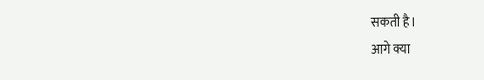सकती है।
आगे क्या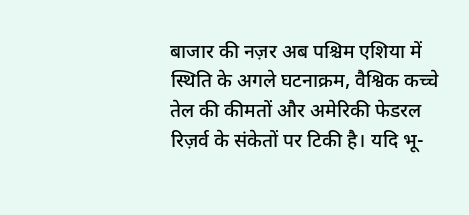बाजार की नज़र अब पश्चिम एशिया में स्थिति के अगले घटनाक्रम, वैश्विक कच्चे तेल की कीमतों और अमेरिकी फेडरल रिज़र्व के संकेतों पर टिकी है। यदि भू-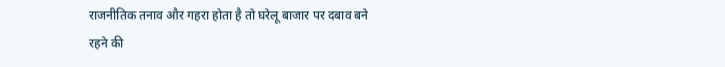राजनीतिक तनाव और गहरा होता है तो घरेलू बाजार पर दबाव बने रहने की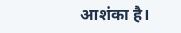आशंका है।